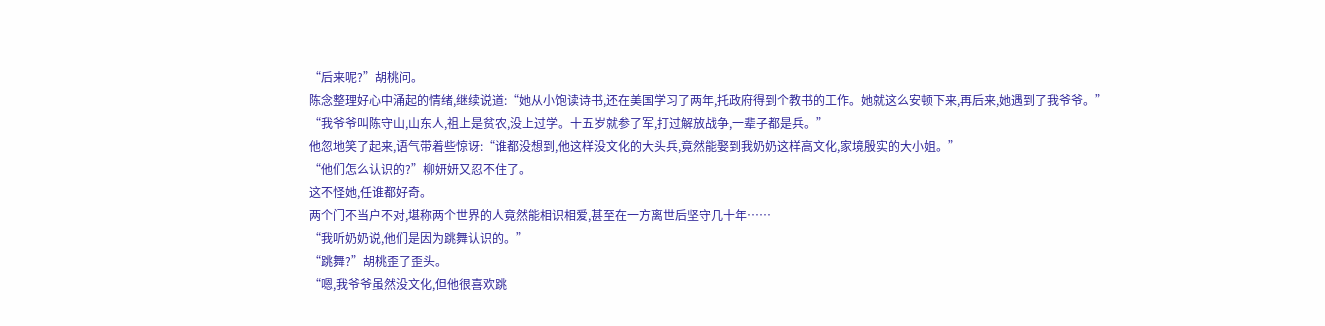“后来呢?”胡桃问。
陈念整理好心中涌起的情绪,继续说道:“她从小饱读诗书,还在美国学习了两年,托政府得到个教书的工作。她就这么安顿下来,再后来,她遇到了我爷爷。”
“我爷爷叫陈守山,山东人,祖上是贫农,没上过学。十五岁就参了军,打过解放战争,一辈子都是兵。”
他忽地笑了起来,语气带着些惊讶:“谁都没想到,他这样没文化的大头兵,竟然能娶到我奶奶这样高文化,家境殷实的大小姐。”
“他们怎么认识的?”柳妍妍又忍不住了。
这不怪她,任谁都好奇。
两个门不当户不对,堪称两个世界的人竟然能相识相爱,甚至在一方离世后坚守几十年……
“我听奶奶说,他们是因为跳舞认识的。”
“跳舞?”胡桃歪了歪头。
“嗯,我爷爷虽然没文化,但他很喜欢跳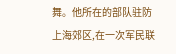舞。他所在的部队驻防上海郊区,在一次军民联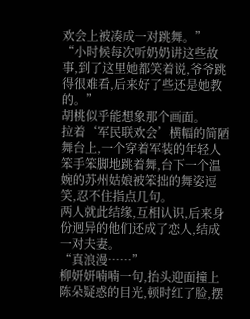欢会上被凑成一对跳舞。”
“小时候每次听奶奶讲这些故事,到了这里她都笑着说,爷爷跳得很难看,后来好了些还是她教的。”
胡桃似乎能想象那个画面。
拉着‘军民联欢会’横幅的简陋舞台上,一个穿着军装的年轻人笨手笨脚地跳着舞,台下一个温婉的苏州姑娘被笨拙的舞姿逗笑,忍不住指点几句。
两人就此结缘,互相认识,后来身份迥异的他们还成了恋人,结成一对夫妻。
“真浪漫……”
柳妍妍喃喃一句,抬头迎面撞上陈朵疑惑的目光,顿时红了脸,摆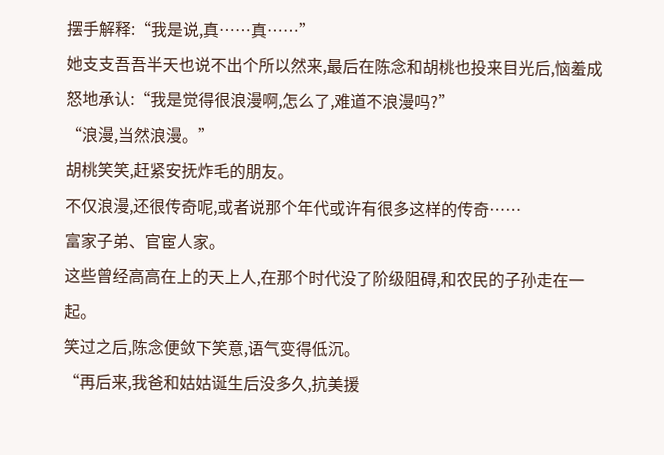摆手解释:“我是说,真……真……”
她支支吾吾半天也说不出个所以然来,最后在陈念和胡桃也投来目光后,恼羞成怒地承认:“我是觉得很浪漫啊,怎么了,难道不浪漫吗?”
“浪漫,当然浪漫。”
胡桃笑笑,赶紧安抚炸毛的朋友。
不仅浪漫,还很传奇呢,或者说那个年代或许有很多这样的传奇……
富家子弟、官宦人家。
这些曾经高高在上的天上人,在那个时代没了阶级阻碍,和农民的子孙走在一起。
笑过之后,陈念便敛下笑意,语气变得低沉。
“再后来,我爸和姑姑诞生后没多久,抗美援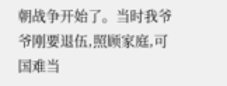朝战争开始了。当时我爷爷刚要退伍,照顾家庭,可国难当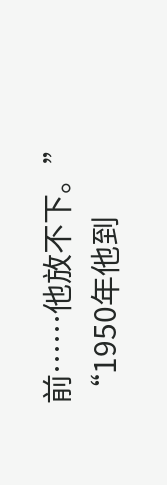前……他放不下。”
“1950年他到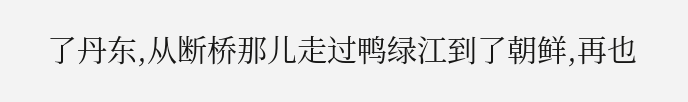了丹东,从断桥那儿走过鸭绿江到了朝鲜,再也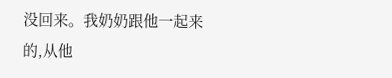没回来。我奶奶跟他一起来的,从他